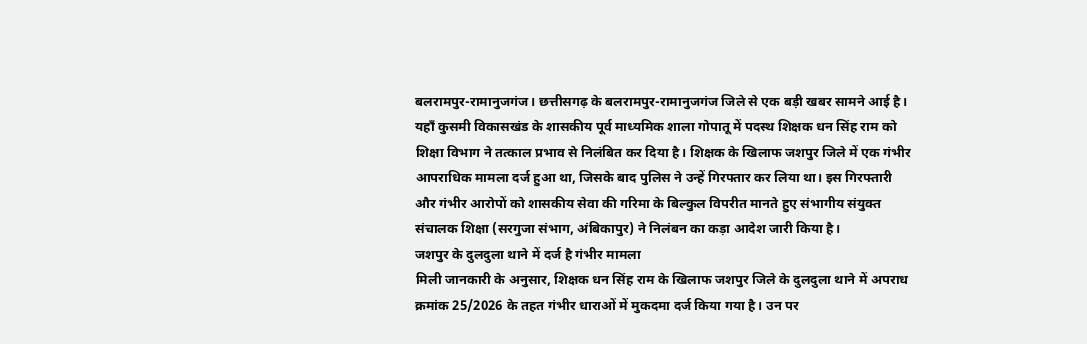बलरामपुर-रामानुजगंज। छत्तीसगढ़ के बलरामपुर-रामानुजगंज जिले से एक बड़ी खबर सामने आई है। यहाँ कुसमी विकासखंड के शासकीय पूर्व माध्यमिक शाला गोपातू में पदस्थ शिक्षक धन सिंह राम को शिक्षा विभाग ने तत्काल प्रभाव से निलंबित कर दिया है। शिक्षक के खिलाफ जशपुर जिले में एक गंभीर आपराधिक मामला दर्ज हुआ था, जिसके बाद पुलिस ने उन्हें गिरफ्तार कर लिया था। इस गिरफ्तारी और गंभीर आरोपों को शासकीय सेवा की गरिमा के बिल्कुल विपरीत मानते हुए संभागीय संयुक्त संचालक शिक्षा (सरगुजा संभाग, अंबिकापुर) ने निलंबन का कड़ा आदेश जारी किया है।
जशपुर के दुलदुला थाने में दर्ज है गंभीर मामला
मिली जानकारी के अनुसार, शिक्षक धन सिंह राम के खिलाफ जशपुर जिले के दुलदुला थाने में अपराध क्रमांक 25/2026 के तहत गंभीर धाराओं में मुकदमा दर्ज किया गया है। उन पर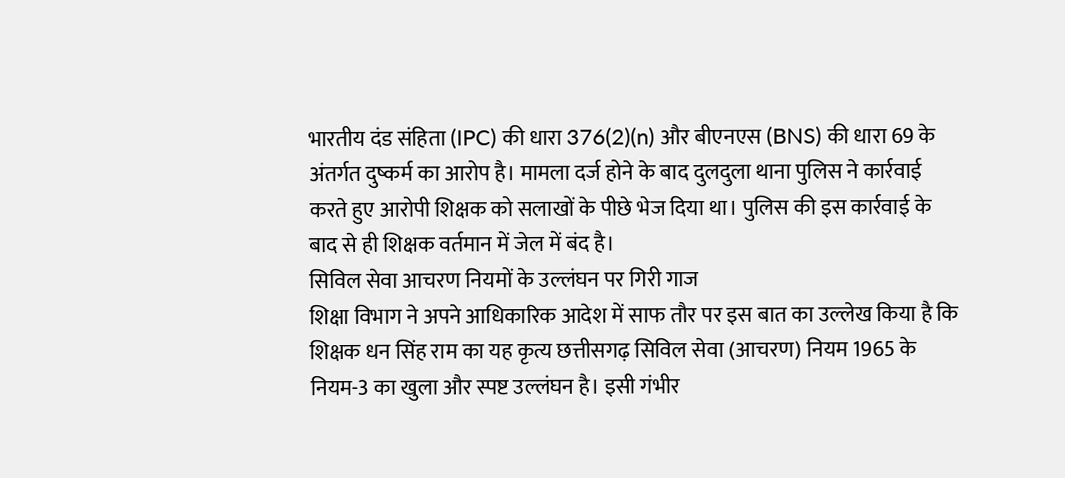भारतीय दंड संहिता (IPC) की धारा 376(2)(n) और बीएनएस (BNS) की धारा 69 के अंतर्गत दुष्कर्म का आरोप है। मामला दर्ज होने के बाद दुलदुला थाना पुलिस ने कार्रवाई करते हुए आरोपी शिक्षक को सलाखों के पीछे भेज दिया था। पुलिस की इस कार्रवाई के बाद से ही शिक्षक वर्तमान में जेल में बंद है।
सिविल सेवा आचरण नियमों के उल्लंघन पर गिरी गाज
शिक्षा विभाग ने अपने आधिकारिक आदेश में साफ तौर पर इस बात का उल्लेख किया है कि शिक्षक धन सिंह राम का यह कृत्य छत्तीसगढ़ सिविल सेवा (आचरण) नियम 1965 के नियम-3 का खुला और स्पष्ट उल्लंघन है। इसी गंभीर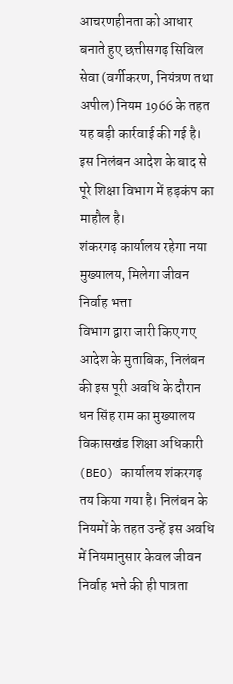आचरणहीनता को आधार बनाते हुए छत्तीसगढ़ सिविल सेवा (वर्गीकरण, नियंत्रण तथा अपील) नियम 1966 के तहत यह बड़ी कार्रवाई की गई है। इस निलंबन आदेश के बाद से पूरे शिक्षा विभाग में हड़कंप का माहौल है।
शंकरगढ़ कार्यालय रहेगा नया मुख्यालय, मिलेगा जीवन निर्वाह भत्ता
विभाग द्वारा जारी किए गए आदेश के मुताबिक, निलंबन की इस पूरी अवधि के दौरान धन सिंह राम का मुख्यालय विकासखंड शिक्षा अधिकारी (BEO) कार्यालय शंकरगढ़ तय किया गया है। निलंबन के नियमों के तहत उन्हें इस अवधि में नियमानुसार केवल जीवन निर्वाह भत्ते की ही पात्रता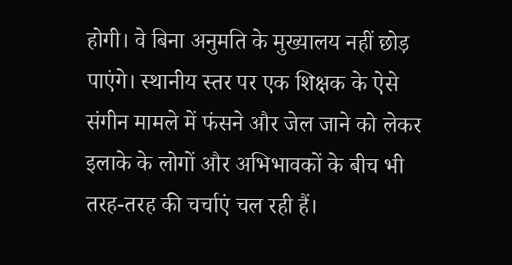होगी। वे बिना अनुमति के मुख्यालय नहीं छोड़ पाएंगे। स्थानीय स्तर पर एक शिक्षक के ऐसे संगीन मामले में फंसने और जेल जाने को लेकर इलाके के लोगों और अभिभावकों के बीच भी तरह-तरह की चर्चाएं चल रही हैं।